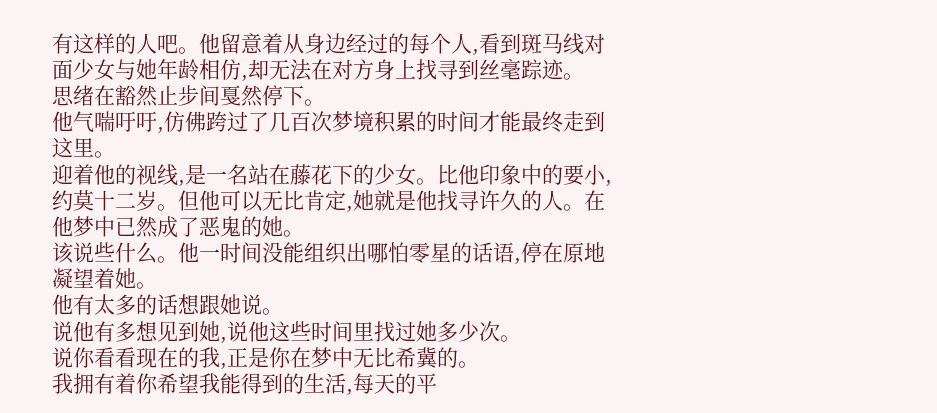有这样的人吧。他留意着从身边经过的每个人,看到斑马线对面少女与她年龄相仿,却无法在对方身上找寻到丝毫踪迹。
思绪在豁然止步间戛然停下。
他气喘吁吁,仿佛跨过了几百次梦境积累的时间才能最终走到这里。
迎着他的视线,是一名站在藤花下的少女。比他印象中的要小,约莫十二岁。但他可以无比肯定,她就是他找寻许久的人。在他梦中已然成了恶鬼的她。
该说些什么。他一时间没能组织出哪怕零星的话语,停在原地凝望着她。
他有太多的话想跟她说。
说他有多想见到她,说他这些时间里找过她多少次。
说你看看现在的我,正是你在梦中无比希冀的。
我拥有着你希望我能得到的生活,每天的平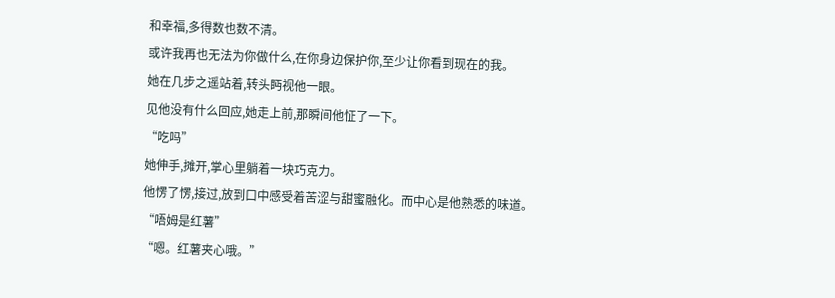和幸福,多得数也数不清。
或许我再也无法为你做什么,在你身边保护你,至少让你看到现在的我。
她在几步之遥站着,转头眄视他一眼。
见他没有什么回应,她走上前,那瞬间他怔了一下。
“吃吗”
她伸手,摊开,掌心里躺着一块巧克力。
他愣了愣,接过,放到口中感受着苦涩与甜蜜融化。而中心是他熟悉的味道。
“唔姆是红薯”
“嗯。红薯夹心哦。”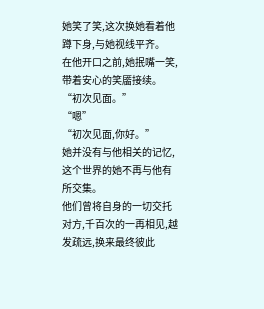她笑了笑,这次换她看着他蹲下身,与她视线平齐。
在他开口之前,她抿嘴一笑,带着安心的笑靥接续。
“初次见面。”
“嗯”
“初次见面,你好。”
她并没有与他相关的记忆,这个世界的她不再与他有所交集。
他们曾将自身的一切交托对方,千百次的一再相见,越发疏远,换来最终彼此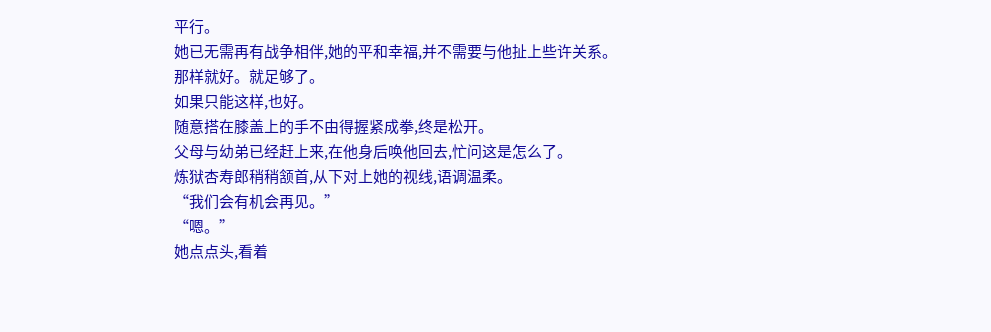平行。
她已无需再有战争相伴,她的平和幸福,并不需要与他扯上些许关系。
那样就好。就足够了。
如果只能这样,也好。
随意搭在膝盖上的手不由得握紧成拳,终是松开。
父母与幼弟已经赶上来,在他身后唤他回去,忙问这是怎么了。
炼狱杏寿郎稍稍颔首,从下对上她的视线,语调温柔。
“我们会有机会再见。”
“嗯。”
她点点头,看着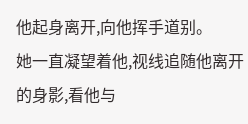他起身离开,向他挥手道别。
她一直凝望着他,视线追随他离开的身影,看他与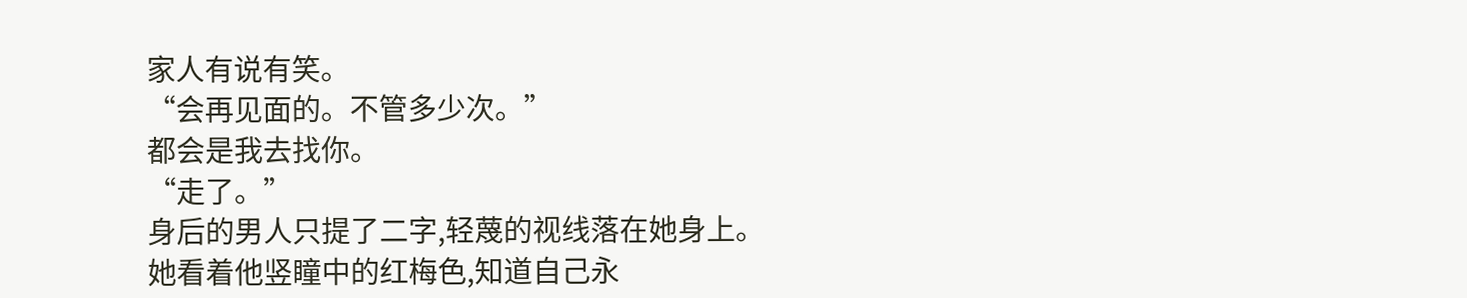家人有说有笑。
“会再见面的。不管多少次。”
都会是我去找你。
“走了。”
身后的男人只提了二字,轻蔑的视线落在她身上。
她看着他竖瞳中的红梅色,知道自己永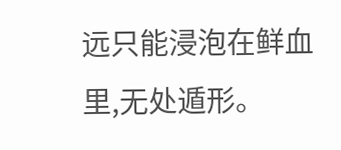远只能浸泡在鲜血里,无处遁形。